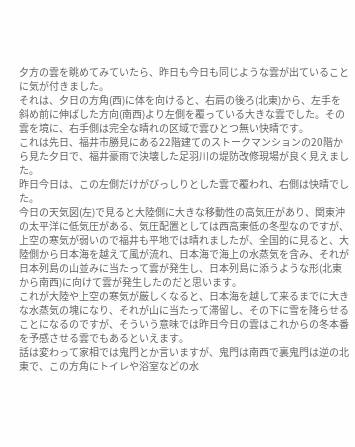夕方の雲を眺めてみていたら、昨日も今日も同じような雲が出ていることに気が付きました。
それは、夕日の方角(西)に体を向けると、右肩の後ろ(北東)から、左手を斜め前に伸ばした方向(南西)より左側を覆っている大きな雲でした。その雲を境に、右手側は完全な晴れの区域で雲ひとつ無い快晴です。
これは先日、福井市勝見にある22階建てのストークマンションの20階から見た夕日で、福井豪雨で決壊した足羽川の堤防改修現場が良く見えました。
昨日今日は、この左側だけがびっしりとした雲で覆われ、右側は快晴でした。
今日の天気図(左)で見ると大陸側に大きな移動性の高気圧があり、関東沖の太平洋に低気圧がある、気圧配置としては西高東低の冬型なのですが、上空の寒気が弱いので福井も平地では晴れましたが、全国的に見ると、大陸側から日本海を越えて風が流れ、日本海で海上の水蒸気を含み、それが日本列島の山並みに当たって雲が発生し、日本列島に添うような形(北東から南西)に向けて雲が発生したのだと思います。
これが大陸や上空の寒気が厳しくなると、日本海を越して来るまでに大きな水蒸気の塊になり、それが山に当たって滞留し、その下に雪を降らせることになるのですが、そういう意味では昨日今日の雲はこれからの冬本番を予感させる雲でもあるといえます。
話は変わって家相では鬼門とか言いますが、鬼門は南西で裏鬼門は逆の北東で、この方角にトイレや浴室などの水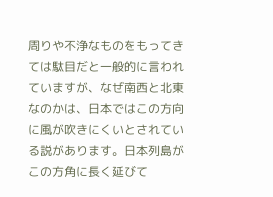周りや不浄なものをもってきては駄目だと一般的に言われていますが、なぜ南西と北東なのかは、日本ではこの方向に風が吹きにくいとされている説があります。日本列島がこの方角に長く延びて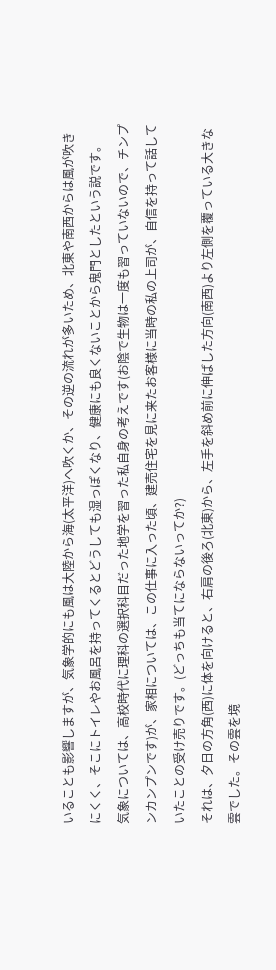いることも影響しますが、気象学的にも風は大陸から海(太平洋)へ吹くか、その逆の流れが多いため、北東や南西からは風が吹きにくく、そこにトイレやお風呂を持ってくるとどうしても湿っぽくなり、健康にも良くないことから鬼門としたという説です。
気象については、高校時代に理科の選択科目だった地学を習った私自身の考えです(お陰で生物は一度も習っていないので、チンプンカンプンです)が、家相については、この仕事に入った頃、建売住宅を見に来たお客様に当時の私の上司が、自信を持って話していたことの受け売りです。(どっちも当てにならないってか?)
それは、夕日の方角(西)に体を向けると、右肩の後ろ(北東)から、左手を斜め前に伸ばした方向(南西)より左側を覆っている大きな雲でした。その雲を境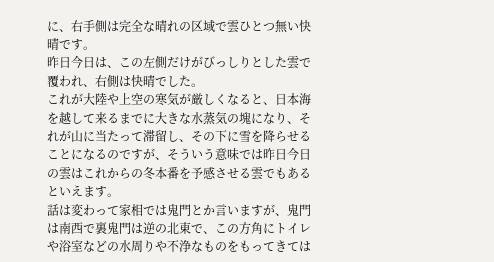に、右手側は完全な晴れの区域で雲ひとつ無い快晴です。
昨日今日は、この左側だけがびっしりとした雲で覆われ、右側は快晴でした。
これが大陸や上空の寒気が厳しくなると、日本海を越して来るまでに大きな水蒸気の塊になり、それが山に当たって滞留し、その下に雪を降らせることになるのですが、そういう意味では昨日今日の雲はこれからの冬本番を予感させる雲でもあるといえます。
話は変わって家相では鬼門とか言いますが、鬼門は南西で裏鬼門は逆の北東で、この方角にトイレや浴室などの水周りや不浄なものをもってきては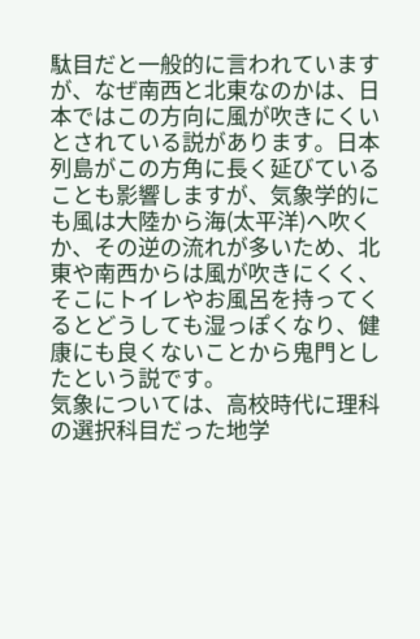駄目だと一般的に言われていますが、なぜ南西と北東なのかは、日本ではこの方向に風が吹きにくいとされている説があります。日本列島がこの方角に長く延びていることも影響しますが、気象学的にも風は大陸から海(太平洋)へ吹くか、その逆の流れが多いため、北東や南西からは風が吹きにくく、そこにトイレやお風呂を持ってくるとどうしても湿っぽくなり、健康にも良くないことから鬼門としたという説です。
気象については、高校時代に理科の選択科目だった地学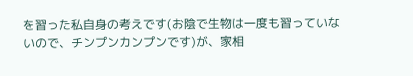を習った私自身の考えです(お陰で生物は一度も習っていないので、チンプンカンプンです)が、家相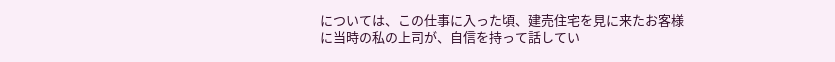については、この仕事に入った頃、建売住宅を見に来たお客様に当時の私の上司が、自信を持って話してい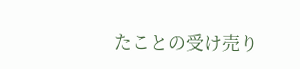たことの受け売り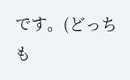です。(どっちも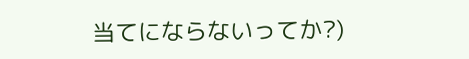当てにならないってか?)